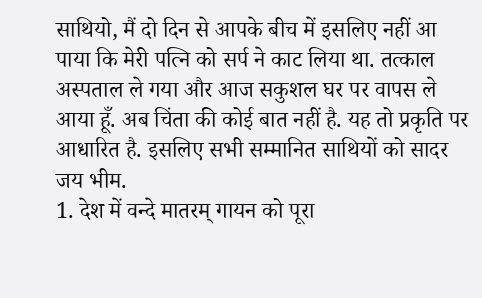साथियो, मैं दो दिन से आपके बीच में इसलिए नहीं आ पाया कि मेरी पत्नि को सर्प ने काट लिया था. तत्काल अस्पताल ले गया और आज सकुशल घर पर वापस ले आया हूँ. अब चिंता की कोई बात नहीं है. यह तो प्रकृति पर आधारित है. इसलिए सभी सम्मानित साथियों को सादर जय भीम.
1. देश में वन्दे मातरम् गायन को पूरा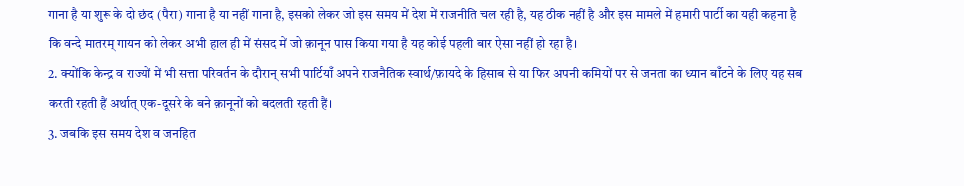गाना है या शुरू के दो छंद (पैरा) गाना है या नहीं गाना है, इसको लेकर जो इस समय में देश में राजनीति चल रही है, यह ठीक नहीं है और इस मामले में हमारी पार्टी का यही कहना है कि वन्दे मातरम् गायन को लेकर अभी हाल ही में संसद में जो क़ानून पास किया गया है यह कोई पहली बार ऐसा नहीं हो रहा है।
2. क्योंकि केन्द्र व राज्यों में भी सत्ता परिवर्तन के दौरान् सभी पार्टियाँ अपने राजनैतिक स्वार्थ/फ़ायदे के हिसाब से या फिर अपनी कमियों पर से जनता का ध्यान बाँटने के लिए यह सब करती रहती हैं अर्थात् एक-दूसरे के बने क़ानूनों को बदलती रहती हैं।
3. जबकि इस समय देश व जनहित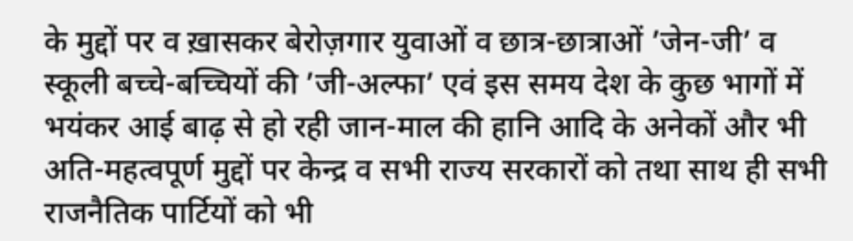के मुद्दों पर व ख़ासकर बेरोज़गार युवाओं व छात्र-छात्राओं ’जेन-जी’ व स्कूली बच्चे-बच्चियों की ’जी-अल्फा’ एवं इस समय देश के कुछ भागों में भयंकर आई बाढ़ से हो रही जान-माल की हानि आदि के अनेकों और भी अति-महत्वपूर्ण मुद्दों पर केन्द्र व सभी राज्य सरकारों को तथा साथ ही सभी राजनैतिक पार्टियों को भी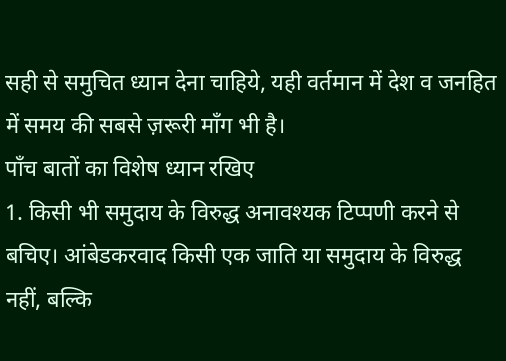सही से समुचित ध्यान देना चाहिये, यही वर्तमान में देश व जनहित में समय की सबसे ज़रूरी माँग भी है।
पाँच बातों का विशेष ध्यान रखिए
1. किसी भी समुदाय के विरुद्ध अनावश्यक टिप्पणी करने से बचिए। आंबेडकरवाद किसी एक जाति या समुदाय के विरुद्ध नहीं, बल्कि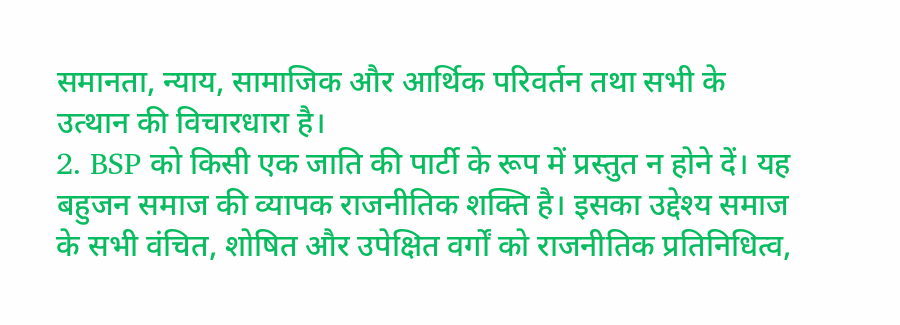समानता, न्याय, सामाजिक और आर्थिक परिवर्तन तथा सभी के उत्थान की विचारधारा है।
2. BSP को किसी एक जाति की पार्टी के रूप में प्रस्तुत न होने दें। यह बहुजन समाज की व्यापक राजनीतिक शक्ति है। इसका उद्देश्य समाज के सभी वंचित, शोषित और उपेक्षित वर्गों को राजनीतिक प्रतिनिधित्व,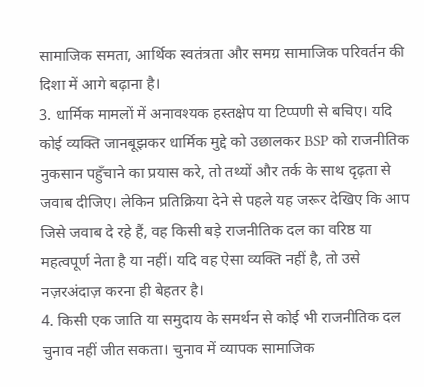सामाजिक समता, आर्थिक स्वतंत्रता और समग्र सामाजिक परिवर्तन की दिशा में आगे बढ़ाना है।
3. धार्मिक मामलों में अनावश्यक हस्तक्षेप या टिप्पणी से बचिए। यदि कोई व्यक्ति जानबूझकर धार्मिक मुद्दे को उछालकर BSP को राजनीतिक नुकसान पहुँचाने का प्रयास करे, तो तथ्यों और तर्क के साथ दृढ़ता से जवाब दीजिए। लेकिन प्रतिक्रिया देने से पहले यह जरूर देखिए कि आप जिसे जवाब दे रहे हैं, वह किसी बड़े राजनीतिक दल का वरिष्ठ या महत्वपूर्ण नेता है या नहीं। यदि वह ऐसा व्यक्ति नहीं है, तो उसे नज़रअंदाज़ करना ही बेहतर है।
4. किसी एक जाति या समुदाय के समर्थन से कोई भी राजनीतिक दल चुनाव नहीं जीत सकता। चुनाव में व्यापक सामाजिक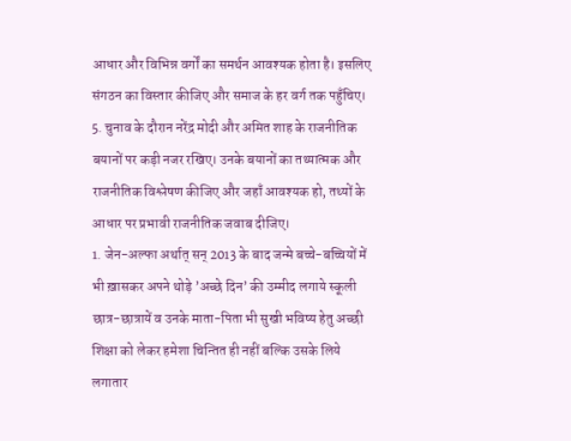आधार और विभिन्न वर्गों का समर्थन आवश्यक होता है। इसलिए संगठन का विस्तार कीजिए और समाज के हर वर्ग तक पहुँचिए।
5. चुनाव के दौरान नरेंद्र मोदी और अमित शाह के राजनीतिक बयानों पर कड़ी नजर रखिए। उनके बयानों का तथ्यात्मक और राजनीतिक विश्लेषण कीजिए और जहाँ आवश्यक हो, तथ्यों के आधार पर प्रभावी राजनीतिक जवाब दीजिए।
1. जेन-अल्फा अर्थात् सन् 2013 के बाद जन्मे बच्चे-बच्चियों में भी ख़ासकर अपने थोड़े ’अच्छे दिन’ की उम्मीद लगाये स्कूली छात्र-छात्रायें व उनके माता-पिता भी सुखी भविष्य हेतु अच्छी शिक्षा को लेकर हमेशा चिन्तित ही नहीं बल्कि उसके लिये लगातार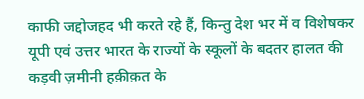काफी जद्दोजहद भी करते रहे हैं, किन्तु देश भर में व विशेषकर यूपी एवं उत्तर भारत के राज्यों के स्कूलों के बदतर हालत की कड़वी ज़मीनी हक़ीक़त के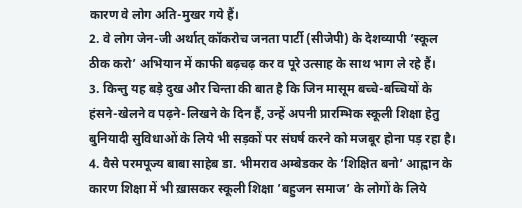कारण वे लोग अति-मुखर गये हैं।
2. वे लोग जेन-जी अर्थात् कॉकरोच जनता पार्टी (सीजेपी) के देशव्यापी ’स्कूल ठीक करो’ अभियान में काफी बढ़चढ़ कर व पूरे उत्साह के साथ भाग ले रहे हैं।
3. किन्तु यह बड़े दुख और चिन्ता की बात है कि जिन मासूम बच्चे-बच्चियों के हंसने-खेलने व पढ़ने-लिखने के दिन हैं, उन्हें अपनी प्रारम्भिक स्कूली शिक्षा हेतु बुनियादी सुविधाओं के लिये भी सड़कों पर संघर्ष करने को मजबूर होना पड़ रहा है।
4. वैसे परमपूज्य बाबा साहेब डा. भीमराव अम्बेडकर के ’शिक्षित बनो’ आह्वान के कारण शिक्षा में भी ख़ासकर स्कूली शिक्षा ’बहुजन समाज’ के लोगों के लिये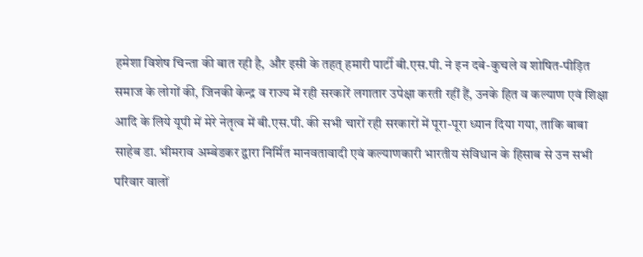हमेशा विशेष चिन्ता की बात रही है, और इसी के तहत् हमारी पार्टी बी.एस.पी. ने इन दबे-कुचले व शोषित-पीड़ित समाज के लोगों की, जिनकी केन्द्र व राज्य में रही सरकारें लगातार उपेक्षा करती रहीं हैं, उनके हित व कल्याण एवं शिक्षा आदि के लिये यूपी में मेरे नेतृत्व में बी.एस.पी. की सभी चारों रही सरकारों में पूरा-पूरा ध्यान दिया गया, ताकि बाबा साहेब डा. भीमराव अम्बेडकर द्वारा निर्मित मानवतावादी एवं कल्याणकारी भारतीय संविधान के हिसाब से उन सभी परिवार वालों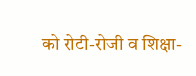को रोटी-रोजी व शिक्षा-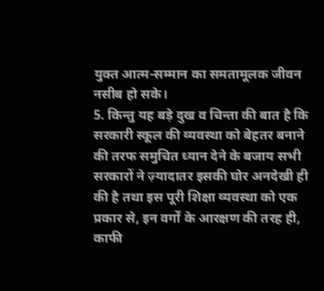युक्त आत्म-सम्मान का समतामूलक जीवन नसीब हो सके।
5. किन्तु यह बड़े दुख व चिन्ता की बात है कि सरकारी स्कूल की व्यवस्था को बेहतर बनाने की तरफ समुचित ध्यान देने के बजाय सभी सरकारों ने ज़्यादातर इसकी घोर अनदेखी ही की है तथा इस पूरी शिक्षा व्यवस्था को एक प्रकार से, इन वर्गों के आरक्षण की तरह ही, काफी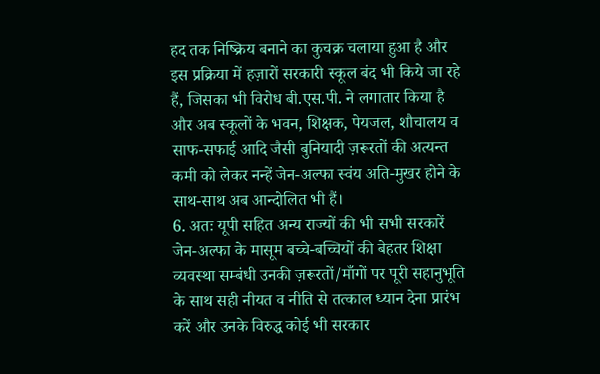हद तक निष्क्रिय बनाने का कुचक्र चलाया हुआ है और इस प्रक्रिया में हज़ारों सरकारी स्कूल बंद भी किये जा रहे हैं, जिसका भी विरोध बी.एस.पी. ने लगातार किया है और अब स्कूलों के भवन, शिक्षक, पेयजल, शौचालय व साफ-सफाई आदि जैसी बुनियादी ज़रूरतों की अत्यन्त कमी को लेकर नन्हें जेन-अल्फा स्वंय अति-मुखर होने के साथ-साथ अब आन्दोलित भी हैं।
6. अतः यूपी सहित अन्य राज्यों की भी सभी सरकारें जेन-अल्फा के मासूम बच्चे-बच्चियों की बेहतर शिक्षा व्यवस्था सम्बंधी उनकी ज़रूरतों/माँगों पर पूरी सहानुभूति के साथ सही नीयत व नीति से तत्काल ध्यान देना प्रारंभ करें और उनके विरुद्ध कोई भी सरकार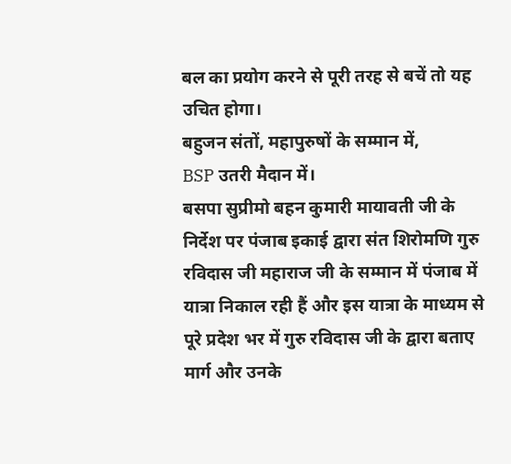बल का प्रयोग करने से पूरी तरह से बचें तो यह उचित होगा।
बहुजन संतों, महापुरुषों के सम्मान में,
BSP उतरी मैदान में।
बसपा सुप्रीमो बहन कुमारी मायावती जी के निर्देश पर पंजाब इकाई द्वारा संत शिरोमणि गुरु रविदास जी महाराज जी के सम्मान में पंजाब में यात्रा निकाल रही हैं और इस यात्रा के माध्यम से पूरे प्रदेश भर में गुरु रविदास जी के द्वारा बताए मार्ग और उनके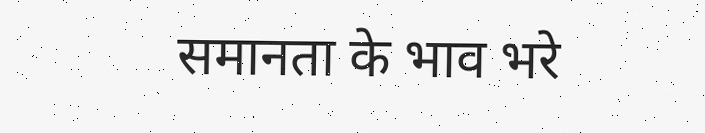समानता के भाव भरे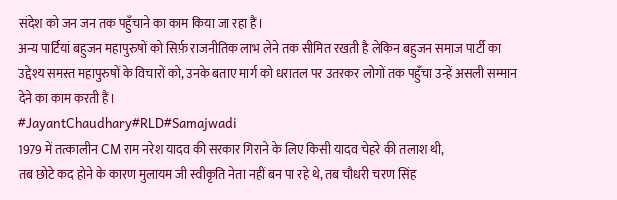संदेश को जन जन तक पहुँचाने का काम किया जा रहा हैं।
अन्य पार्टियां बहुजन महापुरुषों को सिर्फ़ राजनीतिक लाभ लेने तक सीमित रखती है लेकिन बहुजन समाज पार्टी का उद्देश्य समस्त महापुरुषों के विचारों को, उनके बताए मार्ग को धरातल पर उतरकर लोगों तक पहुँचा उन्हें असली सम्मान देने का काम करती हैं।
#JayantChaudhary#RLD#Samajwadi
1979 में तत्कालीन CM राम नरेश यादव की सरकार गिराने के लिए किसी यादव चेहरे की तलाश थी,
तब छोटे कद होने के कारण मुलायम जी स्वीकृति नेता नहीं बन पा रहे थे, तब चौधरी चरण सिंह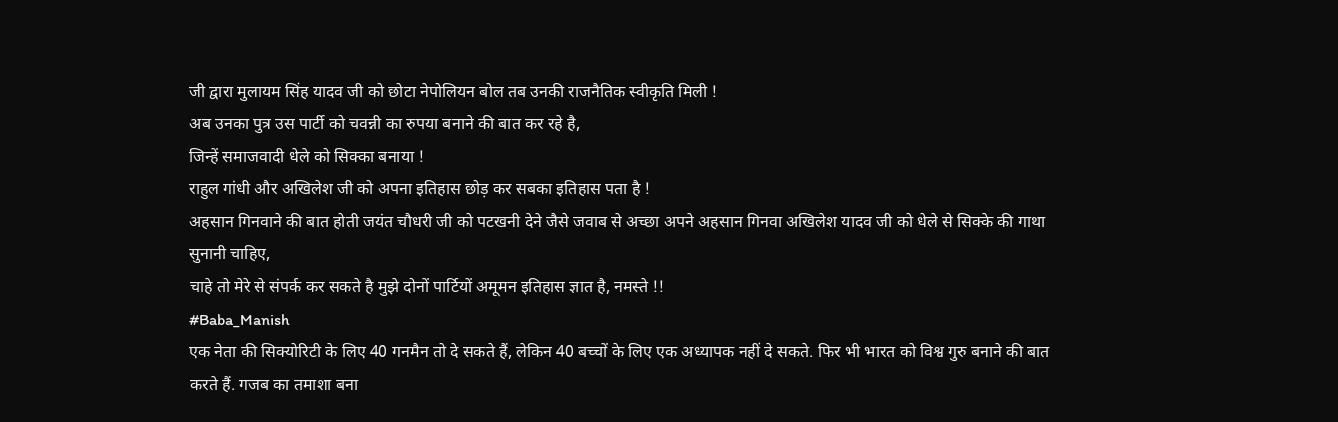जी द्वारा मुलायम सिंह यादव जी को छोटा नेपोलियन बोल तब उनकी राजनैतिक स्वीकृति मिली !
अब उनका पुत्र उस पार्टी को चवन्नी का रुपया बनाने की बात कर रहे है,
जिन्हें समाजवादी धेले को सिक्का बनाया !
राहुल गांधी और अखिलेश जी को अपना इतिहास छोड़ कर सबका इतिहास पता है !
अहसान गिनवाने की बात होती जयंत चौधरी जी को पटखनी देने जैसे जवाब से अच्छा अपने अहसान गिनवा अखिलेश यादव जी को धेले से सिक्के की गाथा सुनानी चाहिए,
चाहे तो मेरे से संपर्क कर सकते है मुझे दोनों पार्टियों अमूमन इतिहास ज्ञात है, नमस्ते !!
#Baba_Manish
एक नेता की सिक्योरिटी के लिए 40 गनमैन तो दे सकते हैं, लेकिन 40 बच्चों के लिए एक अध्यापक नहीं दे सकते. फिर भी भारत को विश्व गुरु बनाने की बात करते हैं. गजब का तमाशा बना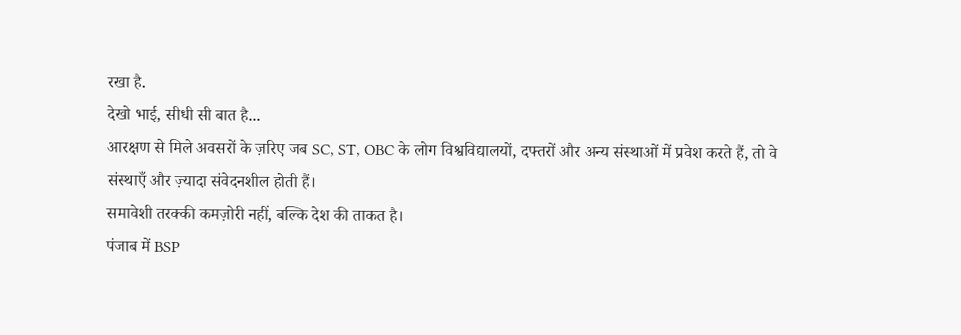रखा है.
देखो भाई, सीधी सी बात है...
आरक्षण से मिले अवसरों के ज़रिए जब SC, ST, OBC के लोग विश्वविद्यालयों, दफ्तरों और अन्य संस्थाओं में प्रवेश करते हैं, तो वे संस्थाएँ और ज़्यादा संवेदनशील होती हैं।
समावेशी तरक्की कमज़ोरी नहीं, बल्कि देश की ताकत है।
पंजाब में BSP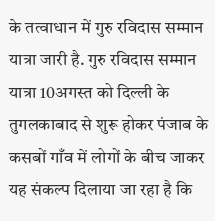के तत्वाधान में गुरु रविदास सम्मान यात्रा जारी है. गुरु रविदास सम्मान यात्रा 10अगस्त को दिल्ली के तुगलकाबाद से शुरू होकर पंजाब के कसबों गाँव में लोगों के बीच जाकर यह संकल्प दिलाया जा रहा है कि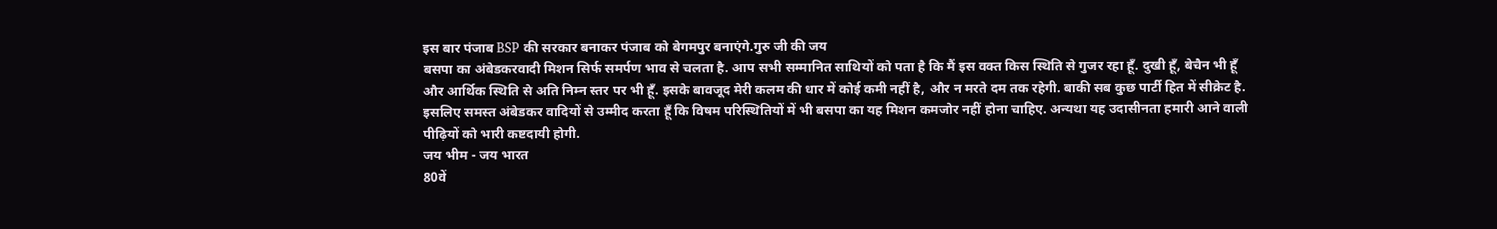इस बार पंजाब BSP की सरकार बनाकर पंजाब को बेगमपुर बनाएंगे.गुरु जी की जय
बसपा का अंबेडकरवादी मिशन सिर्फ समर्पण भाव से चलता है. आप सभी सम्मानित साथियों को पता है कि मैं इस वक्त किस स्थिति से गुजर रहा हूँ. दुखी हूँ, बेचैन भी हूँ और आर्थिक स्थिति से अति निम्न स्तर पर भी हूँ. इसके बावजूद मेरी कलम की धार में कोई कमी नहीं है, और न मरते दम तक रहेगी. बाकी सब कुछ पार्टी हित में सीक्रेट है. इसलिए समस्त अंबेडकर वादियों से उम्मीद करता हूँ कि विषम परिस्थितियों में भी बसपा का यह मिशन कमजोर नहीं होना चाहिए. अन्यथा यह उदासीनता हमारी आने वाली पीढ़ियों को भारी कष्टदायी होगी.
जय भीम - जय भारत
80वें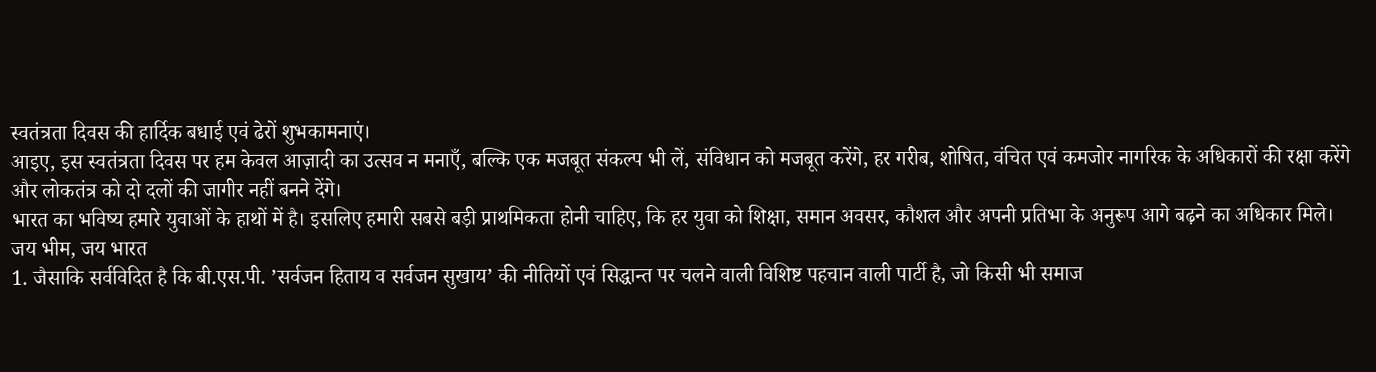स्वतंत्रता दिवस की हार्दिक बधाई एवं ढेरों शुभकामनाएं।
आइए, इस स्वतंत्रता दिवस पर हम केवल आज़ादी का उत्सव न मनाएँ, बल्कि एक मजबूत संकल्प भी लें, संविधान को मजबूत करेंगे, हर गरीब, शोषित, वंचित एवं कमजोर नागरिक के अधिकारों की रक्षा करेंगे और लोकतंत्र को दो दलों की जागीर नहीं बनने देंगे।
भारत का भविष्य हमारे युवाओं के हाथों में है। इसलिए हमारी सबसे बड़ी प्राथमिकता होनी चाहिए, कि हर युवा को शिक्षा, समान अवसर, कौशल और अपनी प्रतिभा के अनुरूप आगे बढ़ने का अधिकार मिले।
जय भीम, जय भारत
1. जैसाकि सर्वविदित है कि बी.एस.पी. ’सर्वजन हिताय व सर्वजन सुखाय’ की नीतियों एवं सिद्धान्त पर चलने वाली विशिष्ट पहचान वाली पार्टी है, जो किसी भी समाज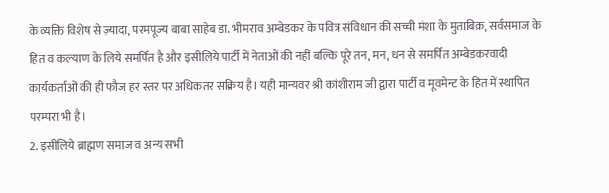के व्यक्ति विशेष से ज़्यादा, परमपूज्य बाबा साहेब डा. भीमराव अम्बेडकर के पवित्र संविधान की सच्ची मंशा के मुताबिक़, सर्वसमाज के हित व कल्याण के लिये समर्पित है और इसीलिये पार्टी में नेताओं की नहीं बल्कि पूरे तन, मन, धन से समर्पित अम्बेडकरवादी कार्यकर्ताओं की ही फौज हर स्तर पर अधिकतर सक्रिय है। यही मान्यवर श्री कांशीराम जी द्वारा पार्टी व मूवमेन्ट के हित में स्थापित परम्परा भी है।
2. इसीलिये ब्राह्मण समाज व अन्य सभी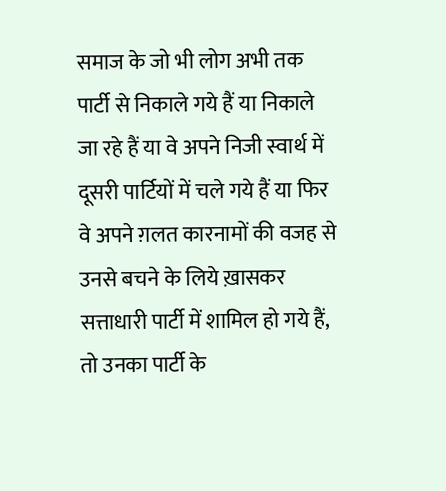समाज के जो भी लोग अभी तक पार्टी से निकाले गये हैं या निकाले जा रहे हैं या वे अपने निजी स्वार्थ में दूसरी पार्टियों में चले गये हैं या फिर वे अपने ग़लत कारनामों की वजह से उनसे बचने के लिये ख़ासकर सत्ताधारी पार्टी में शामिल हो गये हैं, तो उनका पार्टी के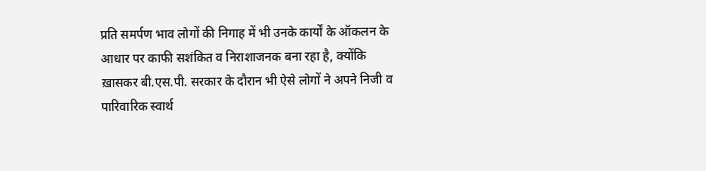प्रति समर्पण भाव लोगों की निगाह में भी उनके कार्यों के ऑकलन के आधार पर काफी सशंकित व निराशाजनक बना रहा है, क्योंकि ख़ासकर बी.एस.पी. सरकार के दौरान भी ऐसे लोगों ने अपने निजी व पारिवारिक स्वार्थ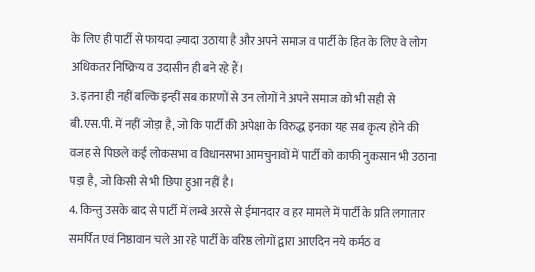के लिए ही पार्टी से फायदा ज़्यादा उठाया है और अपने समाज व पार्टी के हित के लिए वे लोग अधिकतर निष्क्रिय व उदासीन ही बने रहे हैं।
3. इतना ही नहीं बल्कि इन्हीं सब कारणों से उन लोगों ने अपने समाज को भी सही से बी.एस.पी. में नहीं जोड़ा है, जो कि पार्टी की अपेक्षा के विरुद्ध इनका यह सब कृत्य होने की वजह से पिछले कई लोकसभा व विधानसभा आमचुनावों में पार्टी को काफी नुकसान भी उठाना पड़ा है, जो किसी से भी छिपा हुआ नहीं है।
4. किन्तु उसके बाद से पार्टी में लम्बे अरसे से ईमानदार व हर मामले में पार्टी के प्रति लगातार समर्पित एवं निष्ठावान चले आ रहे पार्टी के वरिष्ठ लोगों द्वारा आएदिन नये कर्मठ व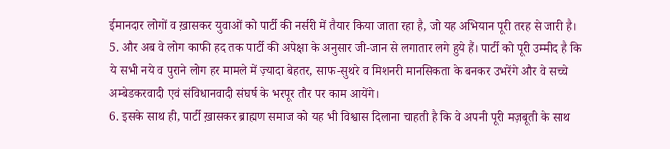ईमानदार लोगों व ख़ासकर युवाओं को पार्टी की नर्सरी में तैयार किया जाता रहा है, जो यह अभियान पूरी तरह से जारी है।
5. और अब वे लोग काफी हद तक पार्टी की अपेक्षा के अनुसार जी-जान से लगातार लगे हुये हैं। पार्टी को पूरी उम्मीद है कि ये सभी नये व पुराने लोग हर मामले में ज़्यादा बेहतर, साफ-सुथरे व मिशनरी मानसिकता के बनकर उभरेंगे और वे सच्चे अम्बेडकरवादी एवं संविधानवादी संघर्ष के भरपूर तौर पर काम आयेंगे।
6. इसके साथ ही, पार्टी ख़ासकर ब्राह्मण समाज को यह भी विश्वास दिलाना चाहती है कि वे अपनी पूरी मज़बूती के साथ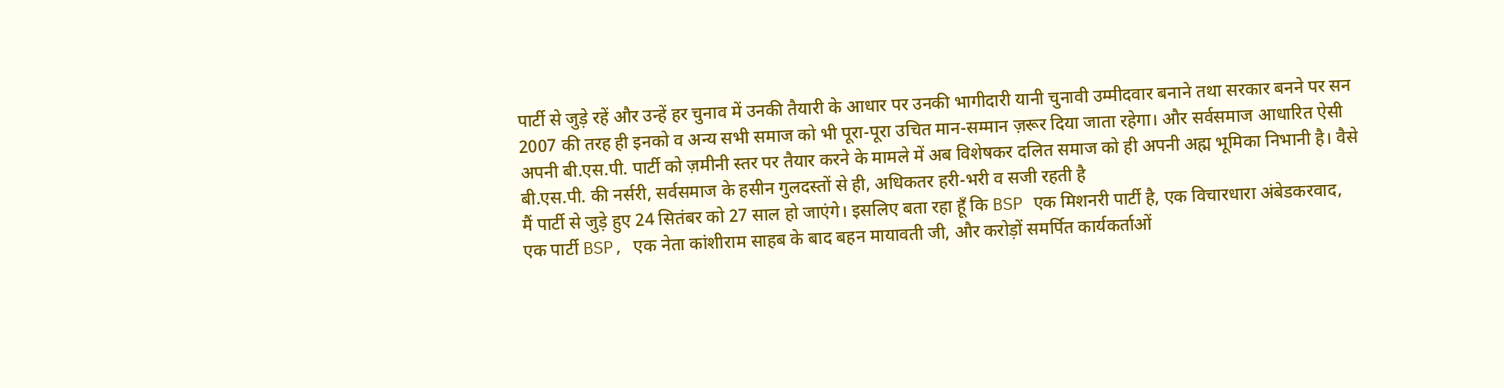पार्टी से जुड़े रहें और उन्हें हर चुनाव में उनकी तैयारी के आधार पर उनकी भागीदारी यानी चुनावी उम्मीदवार बनाने तथा सरकार बनने पर सन 2007 की तरह ही इनको व अन्य सभी समाज को भी पूरा-पूरा उचित मान-सम्मान ज़रूर दिया जाता रहेगा। और सर्वसमाज आधारित ऐसी अपनी बी.एस.पी. पार्टी को ज़मीनी स्तर पर तैयार करने के मामले में अब विशेषकर दलित समाज को ही अपनी अह्म भूमिका निभानी है। वैसे बी.एस.पी. की नर्सरी, सर्वसमाज के हसीन गुलदस्तों से ही, अधिकतर हरी-भरी व सजी रहती है
मैं पार्टी से जुड़े हुए 24 सितंबर को 27 साल हो जाएंगे। इसलिए बता रहा हूँ कि BSP एक मिशनरी पार्टी है, एक विचारधारा अंबेडकरवाद, एक पार्टी BSP, एक नेता कांशीराम साहब के बाद बहन मायावती जी, और करोड़ों समर्पित कार्यकर्ताओं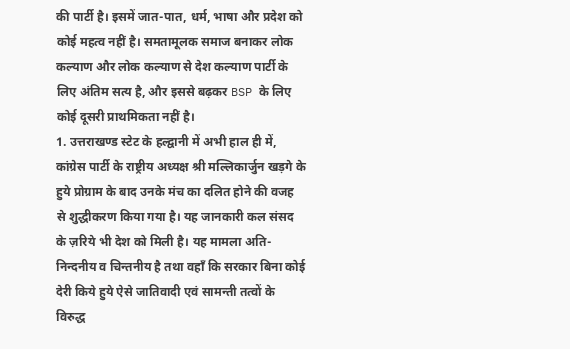की पार्टी है। इसमें जात-पात, धर्म, भाषा और प्रदेश को कोई महत्व नहीं है। समतामूलक समाज बनाकर लोक कल्याण और लोक कल्याण से देश कल्याण पार्टी के लिए अंतिम सत्य है, और इससे बढ़कर BSP के लिए कोई दूसरी प्राथमिकता नहीं है।
1. उत्तराखण्ड स्टेट के हल्द्वानी में अभी हाल ही में, कांग्रेस पार्टी के राष्ट्रीय अध्यक्ष श्री मल्लिकार्जुन खड़गे के हुये प्रोग्राम के बाद उनके मंच का दलित होने की वजह से शुद्धीकरण किया गया है। यह जानकारी कल संसद के ज़रिये भी देश को मिली है। यह मामला अति-निन्दनीय व चिन्तनीय है तथा वहाँ कि सरकार बिना कोई देरी किये हुये ऐसे जातिवादी एवं सामन्ती तत्वों के विरुद्ध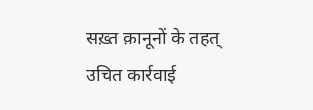सख़्त क़ानूनों के तहत् उचित कार्रवाई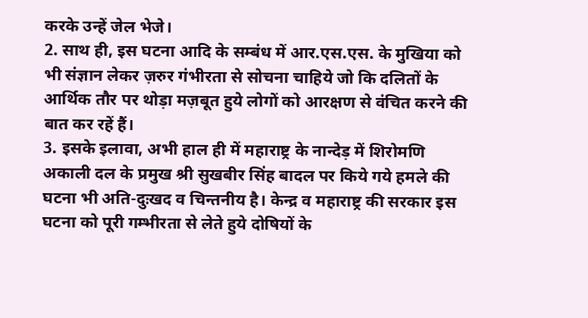करके उन्हें जेल भेजे।
2. साथ ही, इस घटना आदि के सम्बंध में आर.एस.एस. के मुखिया को भी संज्ञान लेकर ज़रुर गंभीरता से सोचना चाहिये जो कि दलितों के आर्थिक तौर पर थोड़ा मज़बूत हुये लोगों को आरक्षण से वंचित करने की बात कर रहें हैं।
3. इसके इलावा, अभी हाल ही में महाराष्ट्र के नान्देड़ में शिरोमणि अकाली दल के प्रमुख श्री सुखबीर सिंह बादल पर किये गये हमले की घटना भी अति-दुःखद व चिन्तनीय है। केन्द्र व महाराष्ट्र की सरकार इस घटना को पूरी गम्भीरता से लेते हुये दोषियों के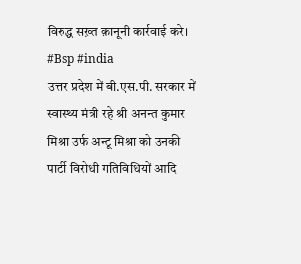विरुद्ध सख़्त क़ानूनी कार्रवाई करे।
#Bsp #india
उत्तर प्रदेश में बी.एस.पी. सरकार में स्वास्थ्य मंत्री रहे श्री अनन्त कुमार मिश्रा उर्फ अन्टू मिश्रा को उनकी पार्टी विरोधी गतिविधियों आदि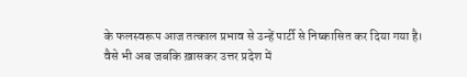के फलस्वरूप आज तत्काल प्रभाव से उन्हें पार्टी से निष्कासित कर दिया गया है।
वैसे भी अब जबकि ख़ासकर उत्तर प्रदेश में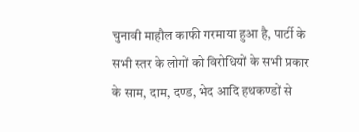चुनावी माहौल काफी गरमाया हुआ है, पार्टी के सभी स्तर के लोगों को विरोधियों के सभी प्रकार के साम, दाम, दण्ड, भेद आदि हथकण्डों से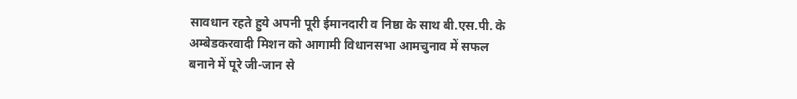सावधान रहते हुये अपनी पूरी ईमानदारी व निष्ठा के साथ बी.एस.पी. के अम्बेडकरवादी मिशन को आगामी विधानसभा आमचुनाव में सफल बनाने में पूरे जी-जान से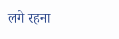लगे रहना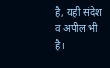है, यही संदेश व अपील भी है।